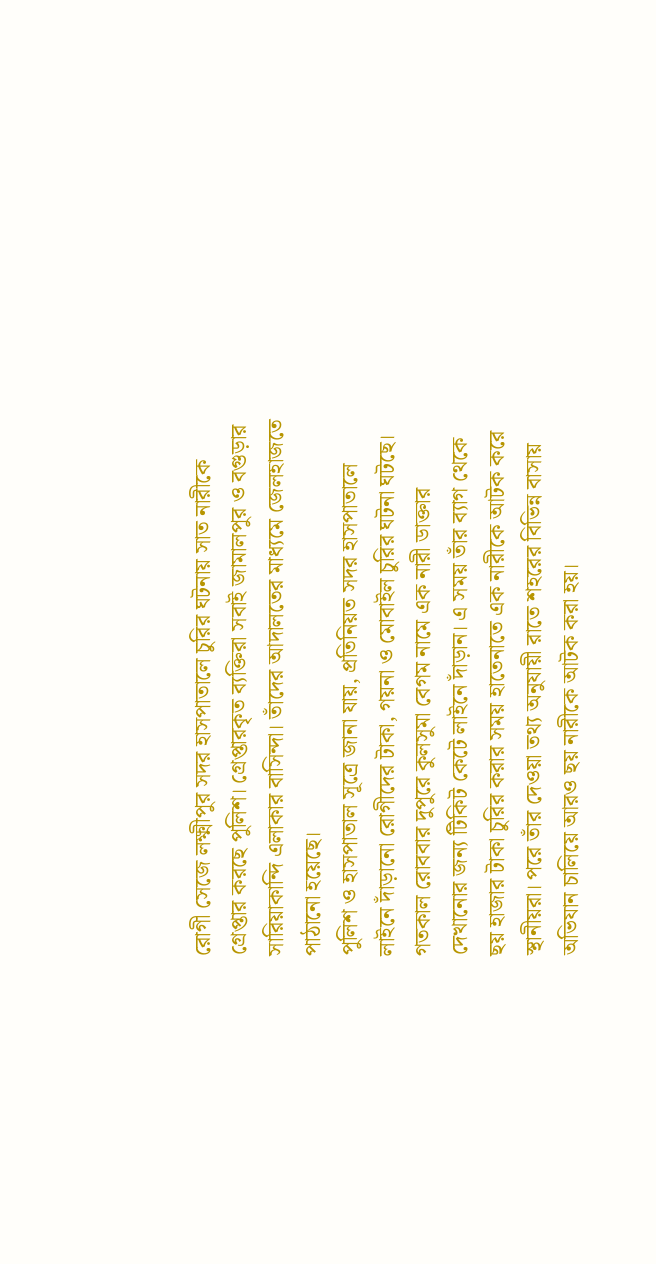রোগী সেজে লক্ষ্মীপুর সদর হাসপাতালে চুরির ঘটনায় সাত নারীকে গ্রেপ্তার করছে পুলিশ। গ্রেপ্তারকৃত ব্যক্তিরা সবাই জামালপুর ও বগুড়ার সারিয়াকান্দি এলাকার বাসিন্দা। তাঁদের আদালতের মাধ্যমে জেলহাজতে পাঠানো হয়েছে।
পুলিশ ও হাসপাতাল সূত্রে জানা যায়, প্রতিনিয়ত সদর হাসপাতালে লাইনে দাঁড়ানো রোগীদের টাকা, গয়না ও মোবাইল চুরির ঘটনা ঘটছে। গতকাল রোববার দুপুরে কুলসুমা বেগম নামে এক নারী ডাক্তার দেখানোর জন্য টিকিট কেটে লাইনে দাঁড়ান। এ সময় তাঁর ব্যাগ থেকে ছয় হাজার টাকা চুরির করার সময় হাতেনাতে এক নারীকে আটক করে স্থানীয়রা। পরে তাঁর দেওয়া তথ্য অনুযায়ী রাতে শহরের বিভিন্ন বাসায় অভিযান চালিয়ে আরও ছয় নারীকে আটক করা হয়।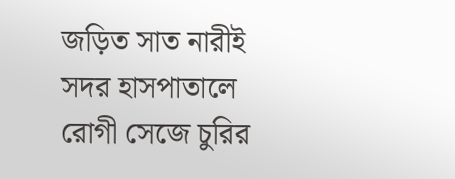জড়িত সাত নারীই সদর হাসপাতালে রোগী সেজে চুরির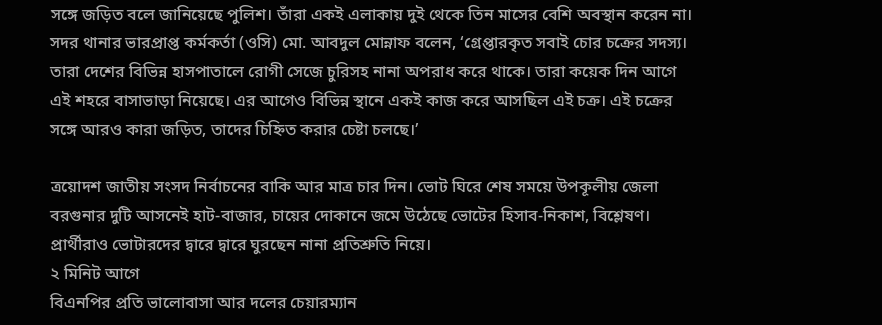সঙ্গে জড়িত বলে জানিয়েছে পুলিশ। তাঁরা একই এলাকায় দুই থেকে তিন মাসের বেশি অবস্থান করেন না।
সদর থানার ভারপ্রাপ্ত কর্মকর্তা (ওসি) মো. আবদুল মোন্নাফ বলেন, ‘গ্রেপ্তারকৃত সবাই চোর চক্রের সদস্য। তারা দেশের বিভিন্ন হাসপাতালে রোগী সেজে চুরিসহ নানা অপরাধ করে থাকে। তারা কয়েক দিন আগে এই শহরে বাসাভাড়া নিয়েছে। এর আগেও বিভিন্ন স্থানে একই কাজ করে আসছিল এই চক্র। এই চক্রের সঙ্গে আরও কারা জড়িত, তাদের চিহ্নিত করার চেষ্টা চলছে।’

ত্রয়োদশ জাতীয় সংসদ নির্বাচনের বাকি আর মাত্র চার দিন। ভোট ঘিরে শেষ সময়ে উপকূলীয় জেলা বরগুনার দুটি আসনেই হাট-বাজার, চায়ের দোকানে জমে উঠেছে ভোটের হিসাব-নিকাশ, বিশ্লেষণ। প্রার্থীরাও ভোটারদের দ্বারে দ্বারে ঘুরছেন নানা প্রতিশ্রুতি নিয়ে।
২ মিনিট আগে
বিএনপির প্রতি ভালোবাসা আর দলের চেয়ারম্যান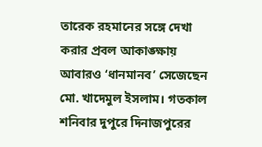তারেক রহমানের সঙ্গে দেখা করার প্রবল আকাঙ্ক্ষায় আবারও ‘ধানমানব’ সেজেছেন মো. খাদেমুল ইসলাম। গতকাল শনিবার দুপুরে দিনাজপুরের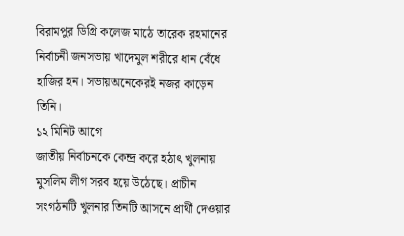বিরামপুর ডিগ্রি কলেজ মাঠে তারেক রহমানের নির্বাচনী জনসভায় খাদেমুল শরীরে ধান বেঁধে হাজির হন। সভায়অনেকেরই নজর কাড়েন তিনি।
১২ মিনিট আগে
জাতীয় নির্বাচনকে কেন্দ্র করে হঠাৎ খুলনায় মুসলিম লীগ সরব হয়ে উঠেছে। প্রাচীন সংগঠনটি খুলনার তিনটি আসনে প্রার্থী দেওয়ার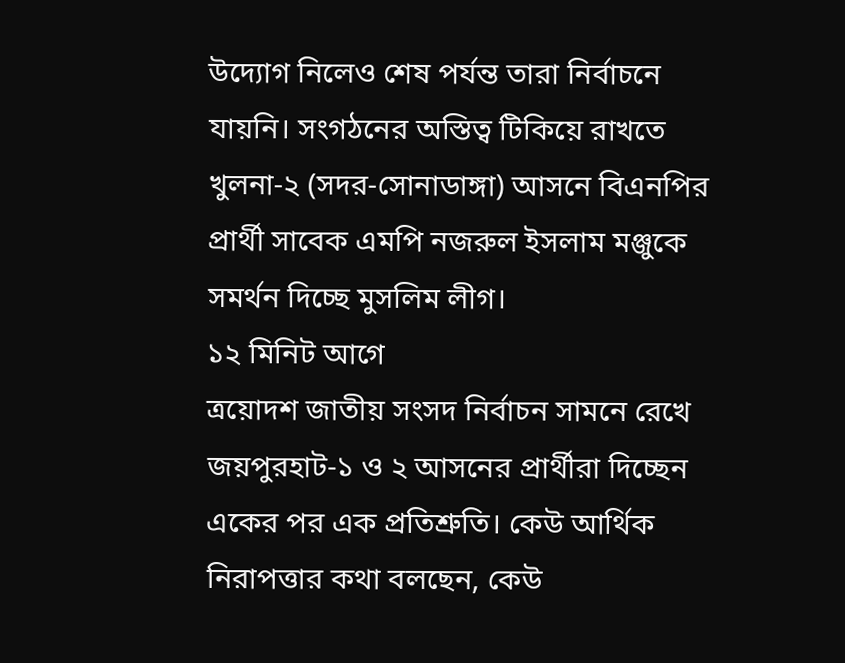উদ্যোগ নিলেও শেষ পর্যন্ত তারা নির্বাচনে যায়নি। সংগঠনের অস্তিত্ব টিকিয়ে রাখতে খুলনা-২ (সদর-সোনাডাঙ্গা) আসনে বিএনপির প্রার্থী সাবেক এমপি নজরুল ইসলাম মঞ্জুকে সমর্থন দিচ্ছে মুসলিম লীগ।
১২ মিনিট আগে
ত্রয়োদশ জাতীয় সংসদ নির্বাচন সামনে রেখে জয়পুরহাট-১ ও ২ আসনের প্রার্থীরা দিচ্ছেন একের পর এক প্রতিশ্রুতি। কেউ আর্থিক নিরাপত্তার কথা বলছেন, কেউ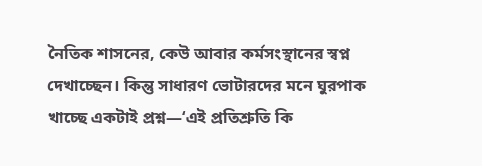নৈতিক শাসনের, কেউ আবার কর্মসংস্থানের স্বপ্ন দেখাচ্ছেন। কিন্তু সাধারণ ভোটারদের মনে ঘুরপাক খাচ্ছে একটাই প্রশ্ন—‘এই প্রতিশ্রুতি কি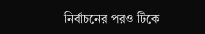নির্বাচনের পরও টিকে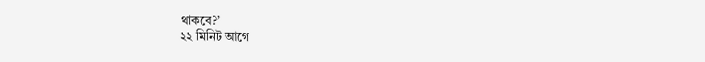থাকবে?’
২২ মিনিট আগে